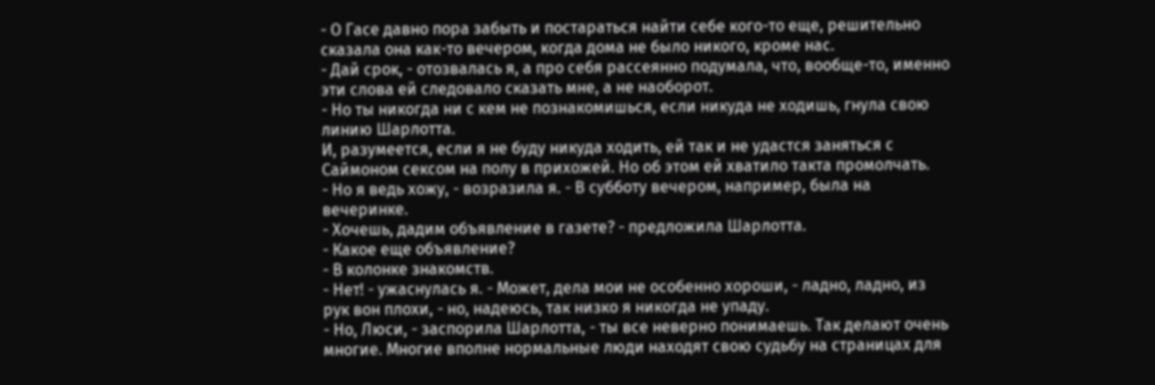- О Гасе давно пора забыть и постараться найти себе кого-то еще, решительно сказала она как-то вечером, когда дома не было никого, кроме нас.
- Дай срок, - отозвалась я, а про себя рассеянно подумала, что, вообще-то, именно эти слова ей следовало сказать мне, а не наоборот.
- Но ты никогда ни с кем не познакомишься, если никуда не ходишь, гнула свою линию Шарлотта.
И, разумеется, если я не буду никуда ходить, ей так и не удастся заняться с Саймоном сексом на полу в прихожей. Но об этом ей хватило такта промолчать.
- Но я ведь хожу, - возразила я. - В субботу вечером, например, была на вечеринке.
- Хочешь, дадим объявление в газете? - предложила Шарлотта.
- Какое еще объявление?
- В колонке знакомств.
- Нет! - ужаснулась я. - Может, дела мои не особенно хороши, - ладно, ладно, из рук вон плохи, - но, надеюсь, так низко я никогда не упаду.
- Но, Люси, - заспорила Шарлотта, - ты все неверно понимаешь. Так делают очень многие. Многие вполне нормальные люди находят свою судьбу на страницах для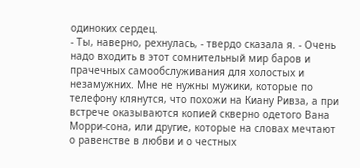одиноких сердец.
- Ты, наверно, рехнулась, - твердо сказала я. - Очень надо входить в этот сомнительный мир баров и прачечных самообслуживания для холостых и незамужних. Мне не нужны мужики, которые по телефону клянутся, что похожи на Киану Ривза, а при встрече оказываются копией скверно одетого Вана Морри-сона, или другие, которые на словах мечтают о равенстве в любви и о честных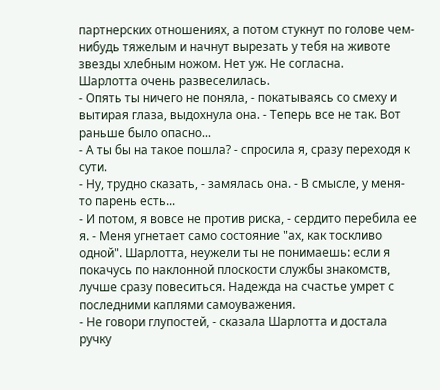партнерских отношениях, а потом стукнут по голове чем-нибудь тяжелым и начнут вырезать у тебя на животе звезды хлебным ножом. Нет уж. Не согласна.
Шарлотта очень развеселилась.
- Опять ты ничего не поняла, - покатываясь со смеху и вытирая глаза, выдохнула она. - Теперь все не так. Вот раньше было опасно...
- А ты бы на такое пошла? - спросила я, сразу переходя к сути.
- Ну, трудно сказать, - замялась она. - В смысле, у меня-то парень есть...
- И потом, я вовсе не против риска, - сердито перебила ее я. - Меня угнетает само состояние "ах, как тоскливо одной". Шарлотта, неужели ты не понимаешь: если я покачусь по наклонной плоскости службы знакомств, лучше сразу повеситься. Надежда на счастье умрет с последними каплями самоуважения.
- Не говори глупостей, - сказала Шарлотта и достала ручку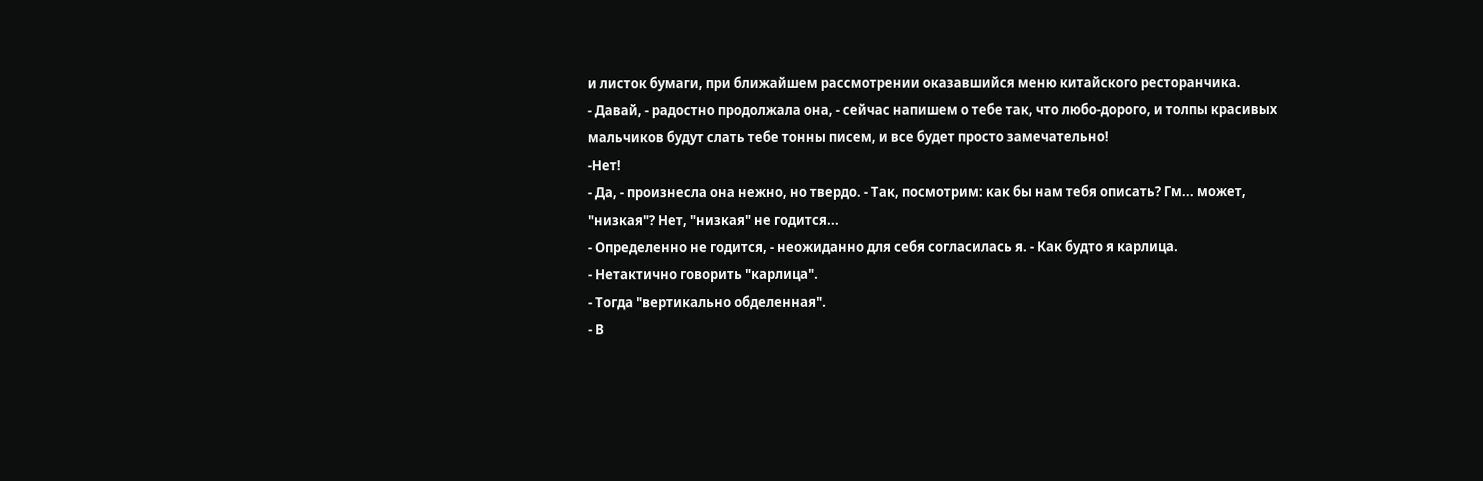и листок бумаги, при ближайшем рассмотрении оказавшийся меню китайского ресторанчика.
- Давай, - радостно продолжала она, - сейчас напишем о тебе так, что любо-дорого, и толпы красивых мальчиков будут слать тебе тонны писем, и все будет просто замечательно!
-Нет!
- Да, - произнесла она нежно, но твердо. - Так, посмотрим: как бы нам тебя описать? Гм... может, "низкая"? Нет, "низкая" не годится...
- Определенно не годится, - неожиданно для себя согласилась я. - Как будто я карлица.
- Нетактично говорить "карлица".
- Тогда "вертикально обделенная".
- В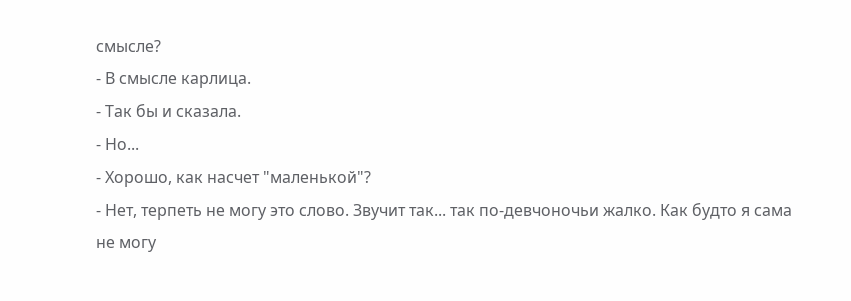смысле?
- В смысле карлица.
- Так бы и сказала.
- Но...
- Хорошо, как насчет "маленькой"?
- Нет, терпеть не могу это слово. Звучит так... так по-девчоночьи жалко. Как будто я сама не могу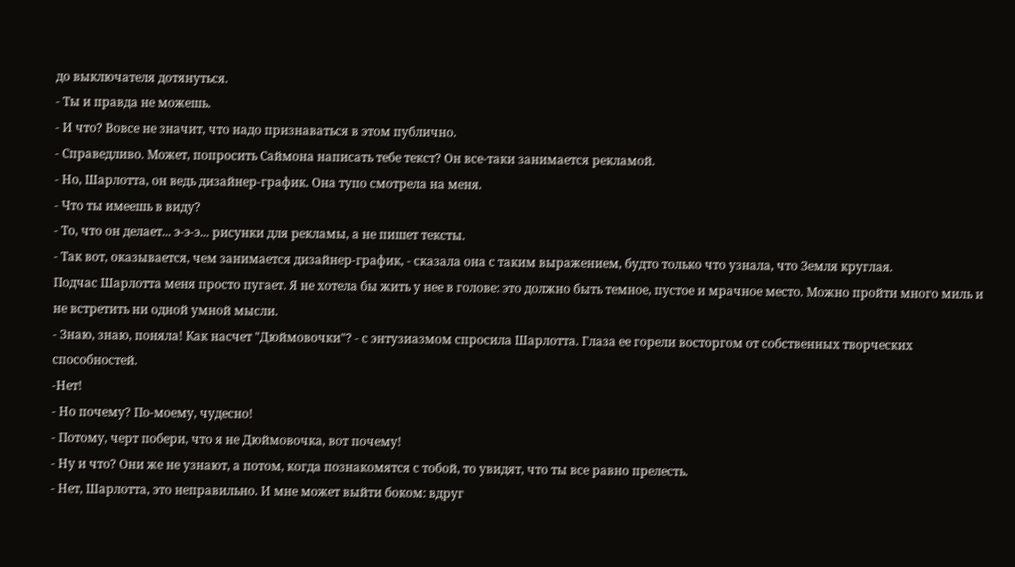до выключателя дотянуться.
- Ты и правда не можешь.
- И что? Вовсе не значит, что надо признаваться в этом публично.
- Справедливо. Может, попросить Саймона написать тебе текст? Он все-таки занимается рекламой.
- Но, Шарлотта, он ведь дизайнер-график. Она тупо смотрела на меня.
- Что ты имеешь в виду?
- То, что он делает... э-э-э... рисунки для рекламы, а не пишет тексты.
- Так вот, оказывается, чем занимается дизайнер-график, - сказала она с таким выражением, будто только что узнала, что Земля круглая.
Подчас Шарлотта меня просто пугает. Я не хотела бы жить у нее в голове: это должно быть темное, пустое и мрачное место. Можно пройти много миль и не встретить ни одной умной мысли.
- Знаю, знаю, поняла! Как насчет "Дюймовочки"? - с энтузиазмом спросила Шарлотта. Глаза ее горели восторгом от собственных творческих способностей.
-Нет!
- Но почему? По-моему, чудесно!
- Потому, черт побери, что я не Дюймовочка, вот почему!
- Ну и что? Они же не узнают, а потом, когда познакомятся с тобой, то увидят, что ты все равно прелесть.
- Нет, Шарлотта, это неправильно. И мне может выйти боком: вдруг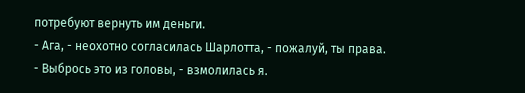потребуют вернуть им деньги.
- Ага, - неохотно согласилась Шарлотта, - пожалуй, ты права.
- Выбрось это из головы, - взмолилась я.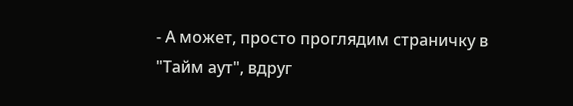- А может, просто проглядим страничку в "Тайм аут", вдруг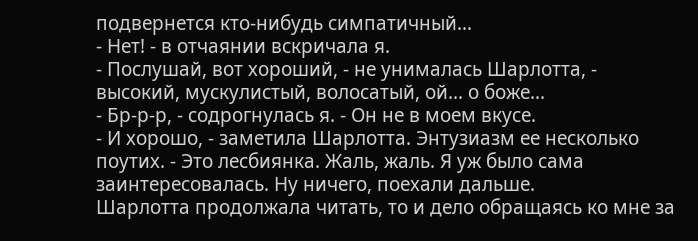подвернется кто-нибудь симпатичный...
- Нет! - в отчаянии вскричала я.
- Послушай, вот хороший, - не унималась Шарлотта, - высокий, мускулистый, волосатый, ой... о боже...
- Бр-р-р, - содрогнулась я. - Он не в моем вкусе.
- И хорошо, - заметила Шарлотта. Энтузиазм ее несколько поутих. - Это лесбиянка. Жаль, жаль. Я уж было сама заинтересовалась. Ну ничего, поехали дальше.
Шарлотта продолжала читать, то и дело обращаясь ко мне за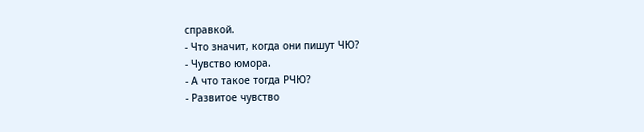справкой.
- Что значит, когда они пишут ЧЮ?
- Чувство юмора.
- А что такое тогда РЧЮ?
- Развитое чувство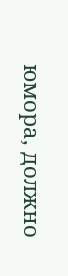юмора, должно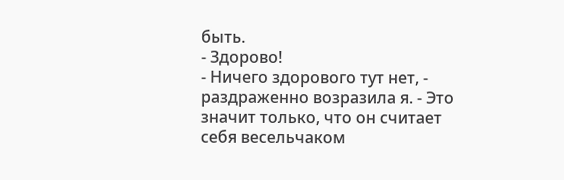быть.
- Здорово!
- Ничего здорового тут нет, - раздраженно возразила я. - Это значит только, что он считает себя весельчаком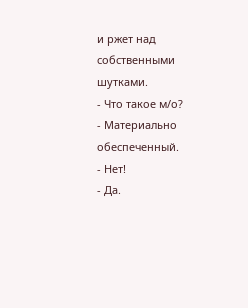и ржет над собственными шутками.
- Что такое м/о?
- Материально обеспеченный.
- Нет!
- Да.